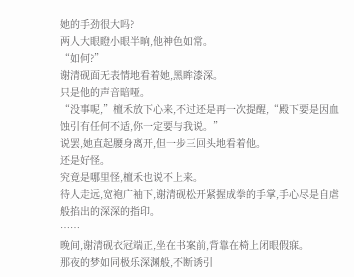她的手劲很大吗?
两人大眼瞪小眼半晌,他神色如常。
“如何?”
谢清砚面无表情地看着她,黑眸漆深。
只是他的声音暗哑。
“没事呢,”檀禾放下心来,不过还是再一次提醒,“殿下要是因血蚀引有任何不适,你一定要与我说。”
说罢,她直起腰身离开,但一步三回头地看着他。
还是好怪。
究竟是哪里怪,檀禾也说不上来。
待人走远,宽袍广袖下,谢清砚松开紧握成拳的手掌,手心尽是自虐般掐出的深深的指印。
……
晚间,谢清砚衣冠端正,坐在书案前,背靠在椅上闭眼假寐。
那夜的梦如同极乐深渊般,不断诱引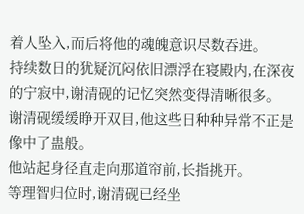着人坠入,而后将他的魂魄意识尽数吞进。
持续数日的犹疑沉闷依旧漂浮在寝殿内,在深夜的宁寂中,谢清砚的记忆突然变得清晰很多。
谢清砚缓缓睁开双目,他这些日种种异常不正是像中了蛊般。
他站起身径直走向那道帘前,长指挑开。
等理智归位时,谢清砚已经坐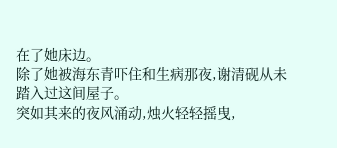在了她床边。
除了她被海东青吓住和生病那夜,谢清砚从未踏入过这间屋子。
突如其来的夜风涌动,烛火轻轻摇曳,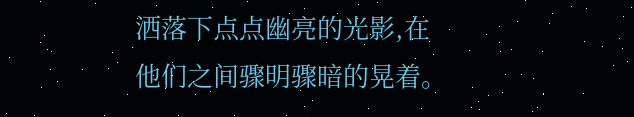洒落下点点幽亮的光影,在他们之间骤明骤暗的晃着。